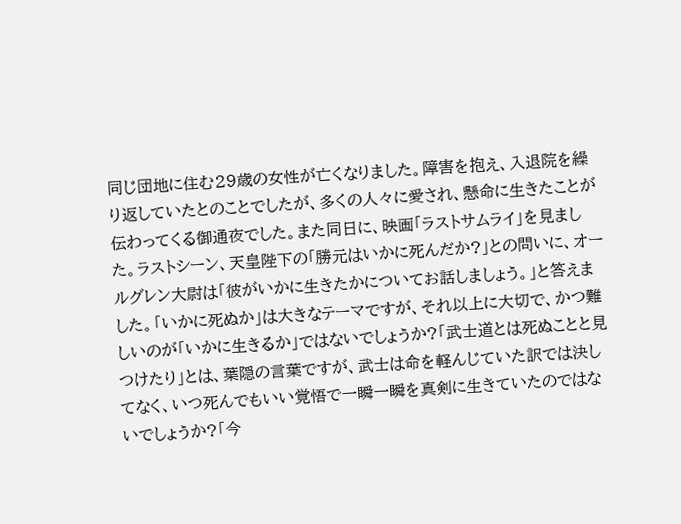同じ団地に住む29歳の女性が亡くなりました。障害を抱え、入退院を繰り返していたとのことでしたが、多くの人々に愛され、懸命に生きたことが伝わってくる御通夜でした。また同日に、映画「ラストサムライ」を見ました。ラストシーン、天皇陛下の「勝元はいかに死んだか?」との問いに、オールグレン大尉は「彼がいかに生きたかについてお話しましょう。」と答えました。「いかに死ぬか」は大きなテーマですが、それ以上に大切で、かつ難しいのが「いかに生きるか」ではないでしょうか?「武士道とは死ぬことと見つけたり」とは、葉隠の言葉ですが、武士は命を軽んじていた訳では決してなく、いつ死んでもいい覚悟で一瞬一瞬を真剣に生きていたのではないでしょうか?「今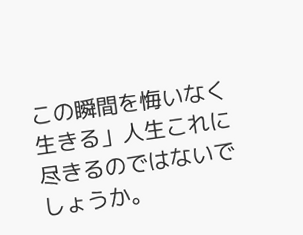この瞬間を悔いなく生きる」人生これに尽きるのではないでしょうか。